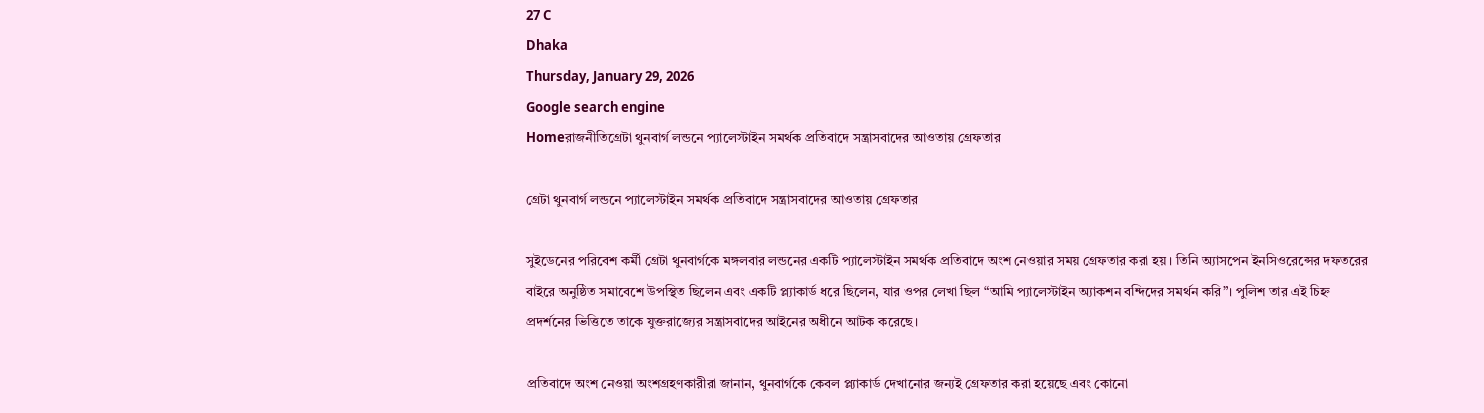27 C
Dhaka
Thursday, January 29, 2026
Google search engine
Homeরাজনীতিগ্রেটা থুনবার্গ লন্ডনে প্যালেস্টাইন সমর্থক প্রতিবাদে সন্ত্রাসবাদের আওতায় গ্রেফতার

গ্রেটা থুনবার্গ লন্ডনে প্যালেস্টাইন সমর্থক প্রতিবাদে সন্ত্রাসবাদের আওতায় গ্রেফতার

সুইডেনের পরিবেশ কর্মী গ্রেটা থুনবার্গকে মঙ্গলবার লন্ডনের একটি প্যালেস্টাইন সমর্থক প্রতিবাদে অংশ নেওয়ার সময় গ্রেফতার করা হয়। তিনি অ্যাসপেন ইনসিওরেন্সের দফতরের বাইরে অনুষ্ঠিত সমাবেশে উপস্থিত ছিলেন এবং একটি প্ল্যাকার্ড ধরে ছিলেন, যার ওপর লেখা ছিল “আমি প্যালেস্টাইন অ্যাকশন বন্দিদের সমর্থন করি”। পুলিশ তার এই চিহ্ন প্রদর্শনের ভিত্তিতে তাকে যুক্তরাজ্যের সন্ত্রাসবাদের আইনের অধীনে আটক করেছে।

প্রতিবাদে অংশ নেওয়া অংশগ্রহণকারীরা জানান, থুনবার্গকে কেবল প্ল্যাকার্ড দেখানোর জন্যই গ্রেফতার করা হয়েছে এবং কোনো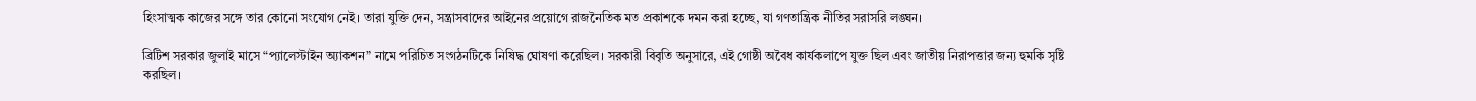হিংসাত্মক কাজের সঙ্গে তার কোনো সংযোগ নেই। তারা যুক্তি দেন, সন্ত্রাসবাদের আইনের প্রয়োগে রাজনৈতিক মত প্রকাশকে দমন করা হচ্ছে, যা গণতান্ত্রিক নীতির সরাসরি লঙ্ঘন।

ব্রিটিশ সরকার জুলাই মাসে “প্যালেস্টাইন অ্যাকশন” নামে পরিচিত সংগঠনটিকে নিষিদ্ধ ঘোষণা করেছিল। সরকারী বিবৃতি অনুসারে, এই গোষ্ঠী অবৈধ কার্যকলাপে যুক্ত ছিল এবং জাতীয় নিরাপত্তার জন্য হুমকি সৃষ্টি করছিল।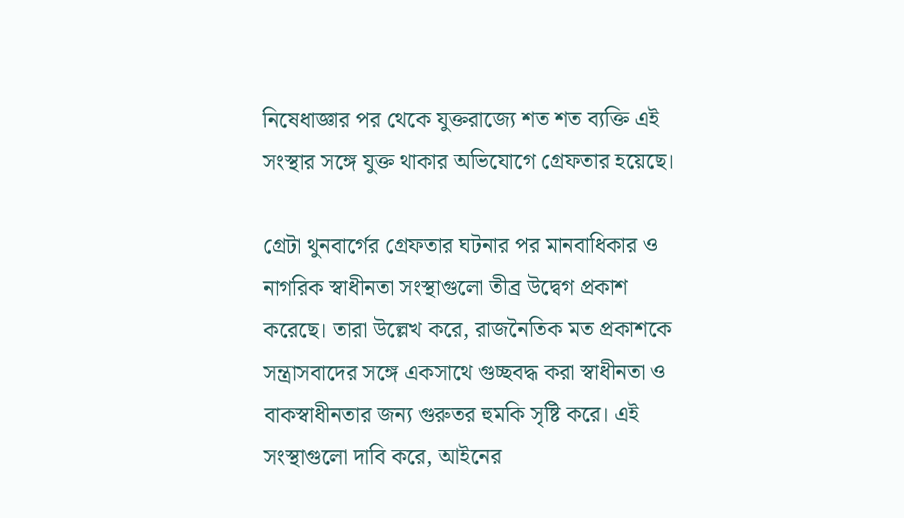নিষেধাজ্ঞার পর থেকে যুক্তরাজ্যে শত শত ব্যক্তি এই সংস্থার সঙ্গে যুক্ত থাকার অভিযোগে গ্রেফতার হয়েছে।

গ্রেটা থুনবার্গের গ্রেফতার ঘটনার পর মানবাধিকার ও নাগরিক স্বাধীনতা সংস্থাগুলো তীব্র উদ্বেগ প্রকাশ করেছে। তারা উল্লেখ করে, রাজনৈতিক মত প্রকাশকে সন্ত্রাসবাদের সঙ্গে একসাথে গুচ্ছবদ্ধ করা স্বাধীনতা ও বাকস্বাধীনতার জন্য গুরুতর হুমকি সৃষ্টি করে। এই সংস্থাগুলো দাবি করে, আইনের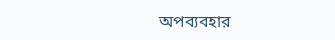অপব্যবহার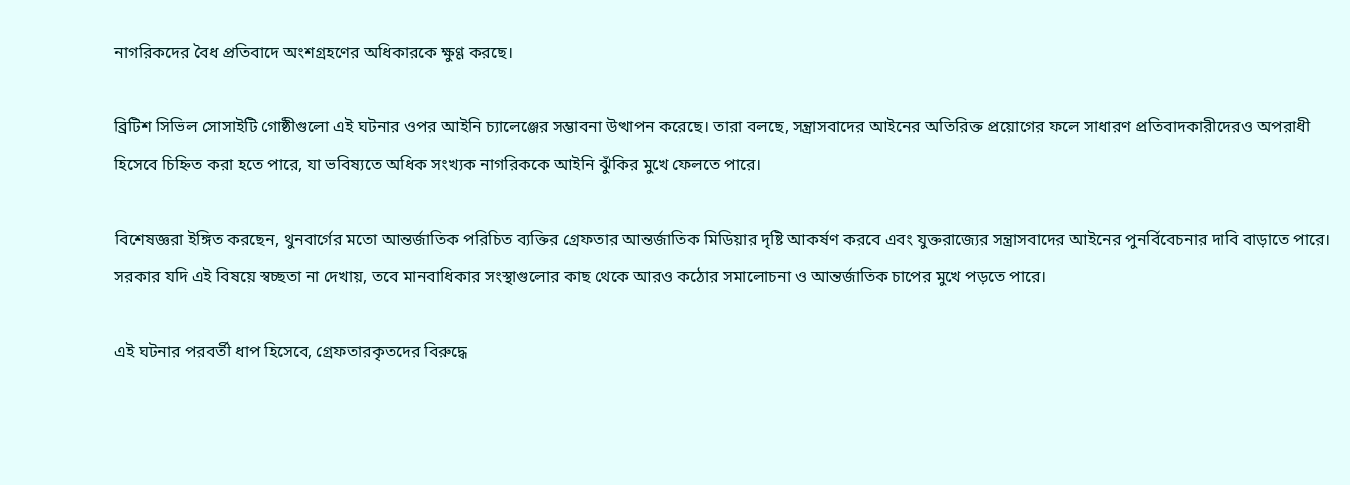নাগরিকদের বৈধ প্রতিবাদে অংশগ্রহণের অধিকারকে ক্ষুণ্ণ করছে।

ব্রিটিশ সিভিল সোসাইটি গোষ্ঠীগুলো এই ঘটনার ওপর আইনি চ্যালেঞ্জের সম্ভাবনা উত্থাপন করেছে। তারা বলছে, সন্ত্রাসবাদের আইনের অতিরিক্ত প্রয়োগের ফলে সাধারণ প্রতিবাদকারীদেরও অপরাধী হিসেবে চিহ্নিত করা হতে পারে, যা ভবিষ্যতে অধিক সংখ্যক নাগরিককে আইনি ঝুঁকির মুখে ফেলতে পারে।

বিশেষজ্ঞরা ইঙ্গিত করছেন, থুনবার্গের মতো আন্তর্জাতিক পরিচিত ব্যক্তির গ্রেফতার আন্তর্জাতিক মিডিয়ার দৃষ্টি আকর্ষণ করবে এবং যুক্তরাজ্যের সন্ত্রাসবাদের আইনের পুনর্বিবেচনার দাবি বাড়াতে পারে। সরকার যদি এই বিষয়ে স্বচ্ছতা না দেখায়, তবে মানবাধিকার সংস্থাগুলোর কাছ থেকে আরও কঠোর সমালোচনা ও আন্তর্জাতিক চাপের মুখে পড়তে পারে।

এই ঘটনার পরবর্তী ধাপ হিসেবে, গ্রেফতারকৃতদের বিরুদ্ধে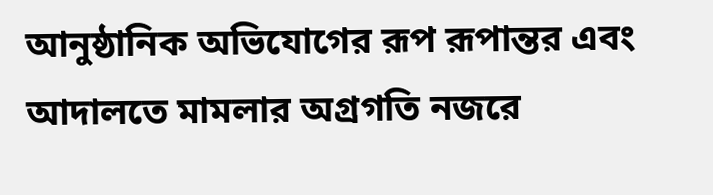আনুষ্ঠানিক অভিযোগের রূপ রূপান্তর এবং আদালতে মামলার অগ্রগতি নজরে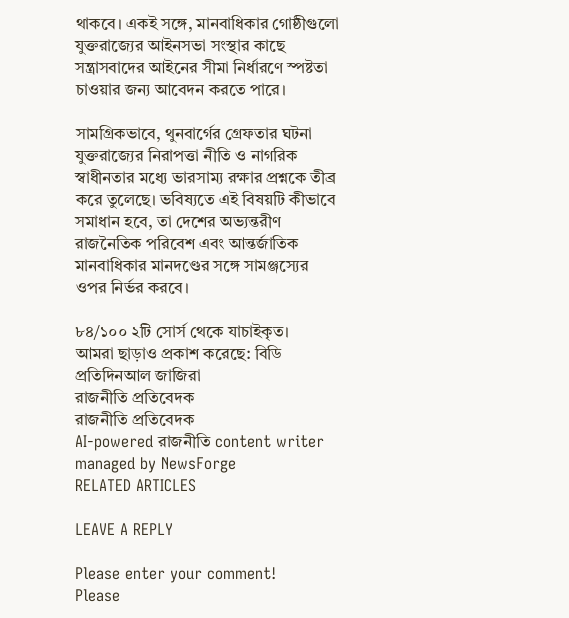থাকবে। একই সঙ্গে, মানবাধিকার গোষ্ঠীগুলো যুক্তরাজ্যের আইনসভা সংস্থার কাছে সন্ত্রাসবাদের আইনের সীমা নির্ধারণে স্পষ্টতা চাওয়ার জন্য আবেদন করতে পারে।

সামগ্রিকভাবে, থুনবার্গের গ্রেফতার ঘটনা যুক্তরাজ্যের নিরাপত্তা নীতি ও নাগরিক স্বাধীনতার মধ্যে ভারসাম্য রক্ষার প্রশ্নকে তীব্র করে তুলেছে। ভবিষ্যতে এই বিষয়টি কীভাবে সমাধান হবে, তা দেশের অভ্যন্তরীণ রাজনৈতিক পরিবেশ এবং আন্তর্জাতিক মানবাধিকার মানদণ্ডের সঙ্গে সামঞ্জস্যের ওপর নির্ভর করবে।

৮৪/১০০ ২টি সোর্স থেকে যাচাইকৃত।
আমরা ছাড়াও প্রকাশ করেছে: বিডি প্রতিদিনআল জাজিরা
রাজনীতি প্রতিবেদক
রাজনীতি প্রতিবেদক
AI-powered রাজনীতি content writer managed by NewsForge
RELATED ARTICLES

LEAVE A REPLY

Please enter your comment!
Please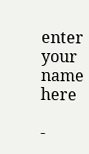enter your name here

-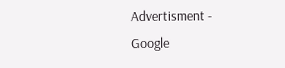Advertisment -
Google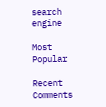search engine

Most Popular

Recent Comments